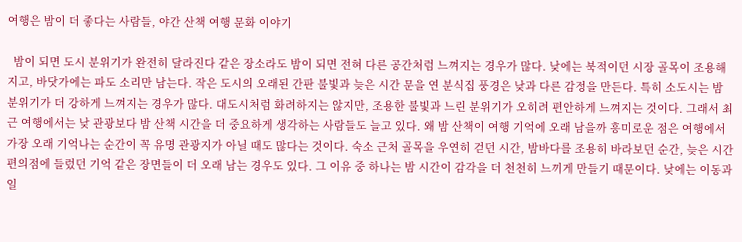여행은 밤이 더 좋다는 사람들, 야간 산책 여행 문화 이야기

  밤이 되면 도시 분위기가 완전히 달라진다 같은 장소라도 밤이 되면 전혀 다른 공간처럼 느껴지는 경우가 많다. 낮에는 북적이던 시장 골목이 조용해지고, 바닷가에는 파도 소리만 남는다. 작은 도시의 오래된 간판 불빛과 늦은 시간 문을 연 분식집 풍경은 낮과 다른 감정을 만든다. 특히 소도시는 밤 분위기가 더 강하게 느껴지는 경우가 많다. 대도시처럼 화려하지는 않지만, 조용한 불빛과 느린 분위기가 오히려 편안하게 느껴지는 것이다. 그래서 최근 여행에서는 낮 관광보다 밤 산책 시간을 더 중요하게 생각하는 사람들도 늘고 있다. 왜 밤 산책이 여행 기억에 오래 남을까 흥미로운 점은 여행에서 가장 오래 기억나는 순간이 꼭 유명 관광지가 아닐 때도 많다는 것이다. 숙소 근처 골목을 우연히 걷던 시간, 밤바다를 조용히 바라보던 순간, 늦은 시간 편의점에 들렀던 기억 같은 장면들이 더 오래 남는 경우도 있다. 그 이유 중 하나는 밤 시간이 감각을 더 천천히 느끼게 만들기 때문이다. 낮에는 이동과 일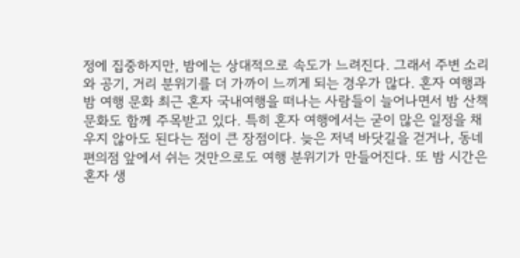정에 집중하지만, 밤에는 상대적으로 속도가 느려진다. 그래서 주변 소리와 공기, 거리 분위기를 더 가까이 느끼게 되는 경우가 많다. 혼자 여행과 밤 여행 문화 최근 혼자 국내여행을 떠나는 사람들이 늘어나면서 밤 산책 문화도 함께 주목받고 있다. 특히 혼자 여행에서는 굳이 많은 일정을 채우지 않아도 된다는 점이 큰 장점이다. 늦은 저녁 바닷길을 걷거나, 동네 편의점 앞에서 쉬는 것만으로도 여행 분위기가 만들어진다. 또 밤 시간은 혼자 생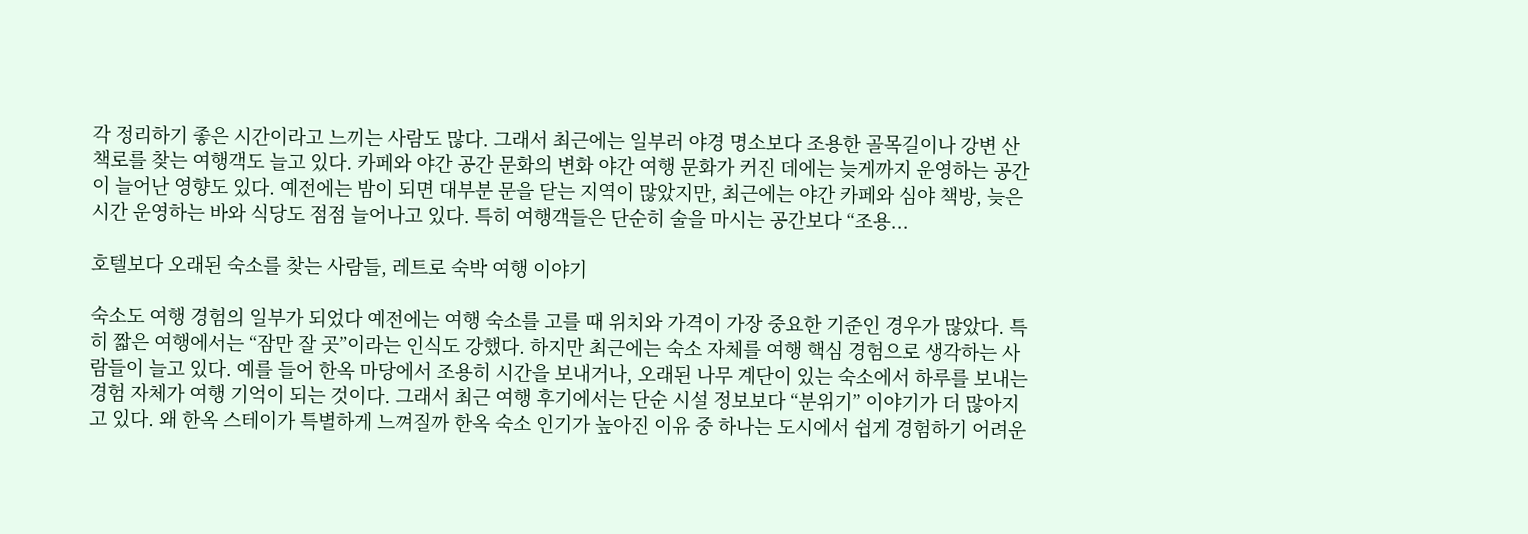각 정리하기 좋은 시간이라고 느끼는 사람도 많다. 그래서 최근에는 일부러 야경 명소보다 조용한 골목길이나 강변 산책로를 찾는 여행객도 늘고 있다. 카페와 야간 공간 문화의 변화 야간 여행 문화가 커진 데에는 늦게까지 운영하는 공간이 늘어난 영향도 있다. 예전에는 밤이 되면 대부분 문을 닫는 지역이 많았지만, 최근에는 야간 카페와 심야 책방, 늦은 시간 운영하는 바와 식당도 점점 늘어나고 있다. 특히 여행객들은 단순히 술을 마시는 공간보다 “조용...

호텔보다 오래된 숙소를 찾는 사람들, 레트로 숙박 여행 이야기

숙소도 여행 경험의 일부가 되었다 예전에는 여행 숙소를 고를 때 위치와 가격이 가장 중요한 기준인 경우가 많았다. 특히 짧은 여행에서는 “잠만 잘 곳”이라는 인식도 강했다. 하지만 최근에는 숙소 자체를 여행 핵심 경험으로 생각하는 사람들이 늘고 있다. 예를 들어 한옥 마당에서 조용히 시간을 보내거나, 오래된 나무 계단이 있는 숙소에서 하루를 보내는 경험 자체가 여행 기억이 되는 것이다. 그래서 최근 여행 후기에서는 단순 시설 정보보다 “분위기” 이야기가 더 많아지고 있다. 왜 한옥 스테이가 특별하게 느껴질까 한옥 숙소 인기가 높아진 이유 중 하나는 도시에서 쉽게 경험하기 어려운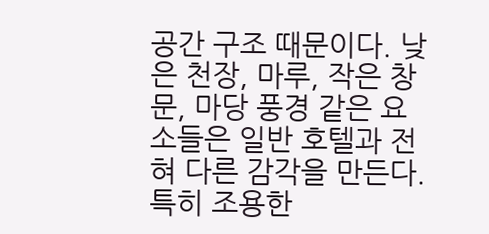공간 구조 때문이다. 낮은 천장, 마루, 작은 창문, 마당 풍경 같은 요소들은 일반 호텔과 전혀 다른 감각을 만든다. 특히 조용한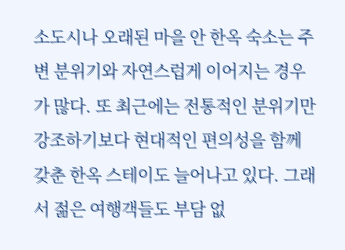소도시나 오래된 마을 안 한옥 숙소는 주변 분위기와 자연스럽게 이어지는 경우가 많다. 또 최근에는 전통적인 분위기만 강조하기보다 현대적인 편의성을 함께 갖춘 한옥 스테이도 늘어나고 있다. 그래서 젊은 여행객들도 부담 없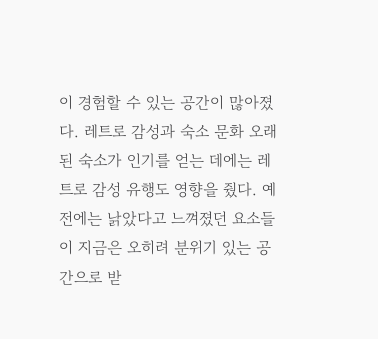이 경험할 수 있는 공간이 많아졌다. 레트로 감성과 숙소 문화 오래된 숙소가 인기를 얻는 데에는 레트로 감성 유행도 영향을 줬다. 예전에는 낡았다고 느껴졌던 요소들이 지금은 오히려 분위기 있는 공간으로 받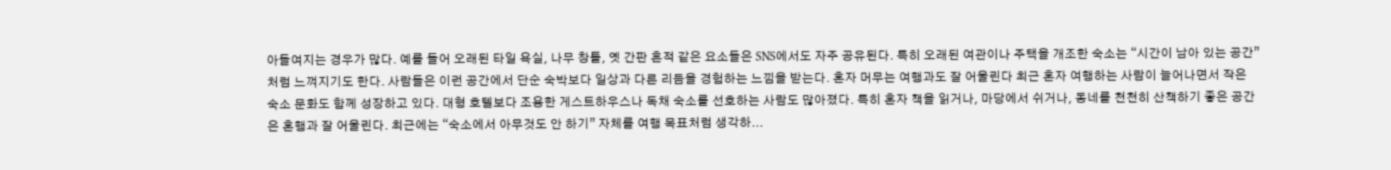아들여지는 경우가 많다. 예를 들어 오래된 타일 욕실, 나무 창틀, 옛 간판 흔적 같은 요소들은 SNS에서도 자주 공유된다. 특히 오래된 여관이나 주택을 개조한 숙소는 “시간이 남아 있는 공간”처럼 느껴지기도 한다. 사람들은 이런 공간에서 단순 숙박보다 일상과 다른 리듬을 경험하는 느낌을 받는다. 혼자 머무는 여행과도 잘 어울린다 최근 혼자 여행하는 사람이 늘어나면서 작은 숙소 문화도 함께 성장하고 있다. 대형 호텔보다 조용한 게스트하우스나 독채 숙소를 선호하는 사람도 많아졌다. 특히 혼자 책을 읽거나, 마당에서 쉬거나, 동네를 천천히 산책하기 좋은 공간은 혼행과 잘 어울린다. 최근에는 “숙소에서 아무것도 안 하기” 자체를 여행 목표처럼 생각하...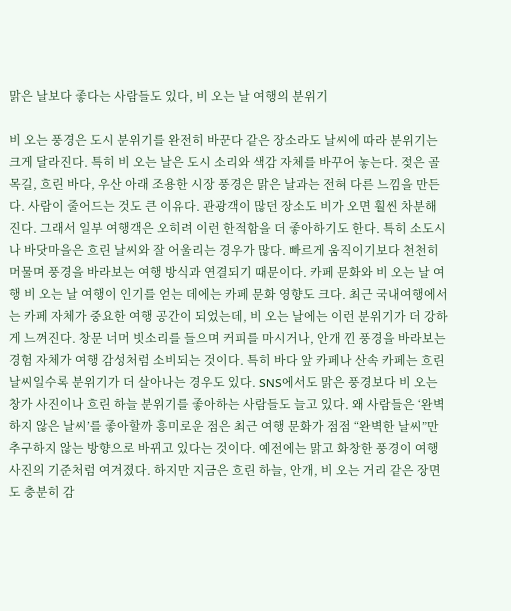맑은 날보다 좋다는 사람들도 있다, 비 오는 날 여행의 분위기

비 오는 풍경은 도시 분위기를 완전히 바꾼다 같은 장소라도 날씨에 따라 분위기는 크게 달라진다. 특히 비 오는 날은 도시 소리와 색감 자체를 바꾸어 놓는다. 젖은 골목길, 흐린 바다, 우산 아래 조용한 시장 풍경은 맑은 날과는 전혀 다른 느낌을 만든다. 사람이 줄어드는 것도 큰 이유다. 관광객이 많던 장소도 비가 오면 훨씬 차분해진다. 그래서 일부 여행객은 오히려 이런 한적함을 더 좋아하기도 한다. 특히 소도시나 바닷마을은 흐린 날씨와 잘 어울리는 경우가 많다. 빠르게 움직이기보다 천천히 머물며 풍경을 바라보는 여행 방식과 연결되기 때문이다. 카페 문화와 비 오는 날 여행 비 오는 날 여행이 인기를 얻는 데에는 카페 문화 영향도 크다. 최근 국내여행에서는 카페 자체가 중요한 여행 공간이 되었는데, 비 오는 날에는 이런 분위기가 더 강하게 느껴진다. 창문 너머 빗소리를 들으며 커피를 마시거나, 안개 낀 풍경을 바라보는 경험 자체가 여행 감성처럼 소비되는 것이다. 특히 바다 앞 카페나 산속 카페는 흐린 날씨일수록 분위기가 더 살아나는 경우도 있다. SNS에서도 맑은 풍경보다 비 오는 창가 사진이나 흐린 하늘 분위기를 좋아하는 사람들도 늘고 있다. 왜 사람들은 ‘완벽하지 않은 날씨’를 좋아할까 흥미로운 점은 최근 여행 문화가 점점 “완벽한 날씨”만 추구하지 않는 방향으로 바뀌고 있다는 것이다. 예전에는 맑고 화창한 풍경이 여행 사진의 기준처럼 여겨졌다. 하지만 지금은 흐린 하늘, 안개, 비 오는 거리 같은 장면도 충분히 감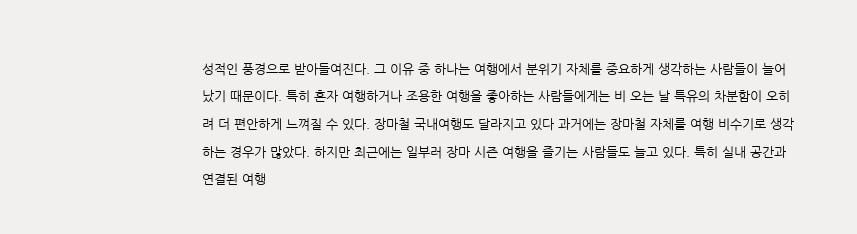성적인 풍경으로 받아들여진다. 그 이유 중 하나는 여행에서 분위기 자체를 중요하게 생각하는 사람들이 늘어났기 때문이다. 특히 혼자 여행하거나 조용한 여행을 좋아하는 사람들에게는 비 오는 날 특유의 차분함이 오히려 더 편안하게 느껴질 수 있다. 장마철 국내여행도 달라지고 있다 과거에는 장마철 자체를 여행 비수기로 생각하는 경우가 많았다. 하지만 최근에는 일부러 장마 시즌 여행을 즐기는 사람들도 늘고 있다. 특히 실내 공간과 연결된 여행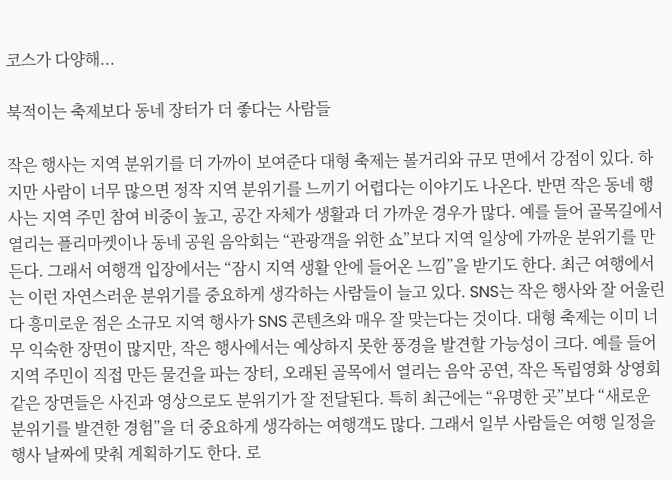코스가 다양해...

북적이는 축제보다 동네 장터가 더 좋다는 사람들

작은 행사는 지역 분위기를 더 가까이 보여준다 대형 축제는 볼거리와 규모 면에서 강점이 있다. 하지만 사람이 너무 많으면 정작 지역 분위기를 느끼기 어렵다는 이야기도 나온다. 반면 작은 동네 행사는 지역 주민 참여 비중이 높고, 공간 자체가 생활과 더 가까운 경우가 많다. 예를 들어 골목길에서 열리는 플리마켓이나 동네 공원 음악회는 “관광객을 위한 쇼”보다 지역 일상에 가까운 분위기를 만든다. 그래서 여행객 입장에서는 “잠시 지역 생활 안에 들어온 느낌”을 받기도 한다. 최근 여행에서는 이런 자연스러운 분위기를 중요하게 생각하는 사람들이 늘고 있다. SNS는 작은 행사와 잘 어울린다 흥미로운 점은 소규모 지역 행사가 SNS 콘텐츠와 매우 잘 맞는다는 것이다. 대형 축제는 이미 너무 익숙한 장면이 많지만, 작은 행사에서는 예상하지 못한 풍경을 발견할 가능성이 크다. 예를 들어 지역 주민이 직접 만든 물건을 파는 장터, 오래된 골목에서 열리는 음악 공연, 작은 독립영화 상영회 같은 장면들은 사진과 영상으로도 분위기가 잘 전달된다. 특히 최근에는 “유명한 곳”보다 “새로운 분위기를 발견한 경험”을 더 중요하게 생각하는 여행객도 많다. 그래서 일부 사람들은 여행 일정을 행사 날짜에 맞춰 계획하기도 한다. 로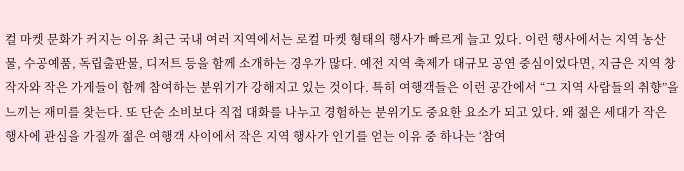컬 마켓 문화가 커지는 이유 최근 국내 여러 지역에서는 로컬 마켓 형태의 행사가 빠르게 늘고 있다. 이런 행사에서는 지역 농산물, 수공예품, 독립출판물, 디저트 등을 함께 소개하는 경우가 많다. 예전 지역 축제가 대규모 공연 중심이었다면, 지금은 지역 창작자와 작은 가게들이 함께 참여하는 분위기가 강해지고 있는 것이다. 특히 여행객들은 이런 공간에서 “그 지역 사람들의 취향”을 느끼는 재미를 찾는다. 또 단순 소비보다 직접 대화를 나누고 경험하는 분위기도 중요한 요소가 되고 있다. 왜 젊은 세대가 작은 행사에 관심을 가질까 젊은 여행객 사이에서 작은 지역 행사가 인기를 얻는 이유 중 하나는 ‘참여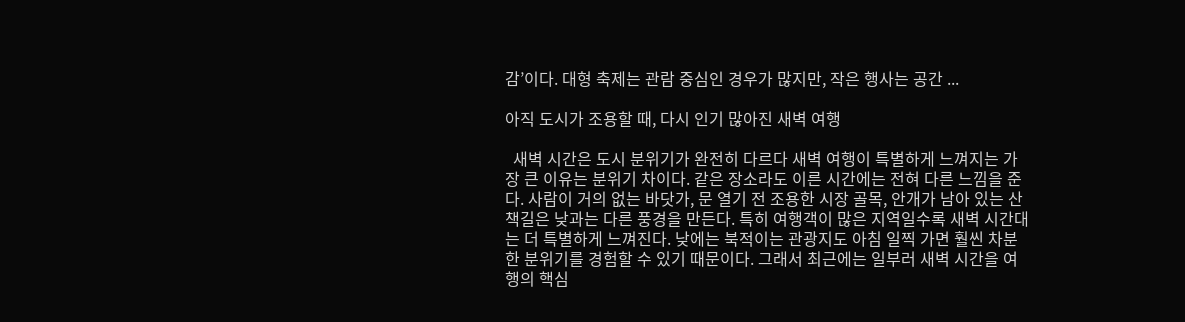감’이다. 대형 축제는 관람 중심인 경우가 많지만, 작은 행사는 공간 ...

아직 도시가 조용할 때, 다시 인기 많아진 새벽 여행

  새벽 시간은 도시 분위기가 완전히 다르다 새벽 여행이 특별하게 느껴지는 가장 큰 이유는 분위기 차이다. 같은 장소라도 이른 시간에는 전혀 다른 느낌을 준다. 사람이 거의 없는 바닷가, 문 열기 전 조용한 시장 골목, 안개가 남아 있는 산책길은 낮과는 다른 풍경을 만든다. 특히 여행객이 많은 지역일수록 새벽 시간대는 더 특별하게 느껴진다. 낮에는 북적이는 관광지도 아침 일찍 가면 훨씬 차분한 분위기를 경험할 수 있기 때문이다. 그래서 최근에는 일부러 새벽 시간을 여행의 핵심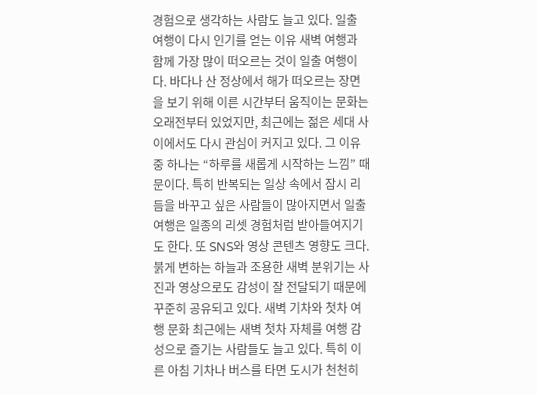경험으로 생각하는 사람도 늘고 있다. 일출 여행이 다시 인기를 얻는 이유 새벽 여행과 함께 가장 많이 떠오르는 것이 일출 여행이다. 바다나 산 정상에서 해가 떠오르는 장면을 보기 위해 이른 시간부터 움직이는 문화는 오래전부터 있었지만, 최근에는 젊은 세대 사이에서도 다시 관심이 커지고 있다. 그 이유 중 하나는 “하루를 새롭게 시작하는 느낌” 때문이다. 특히 반복되는 일상 속에서 잠시 리듬을 바꾸고 싶은 사람들이 많아지면서 일출 여행은 일종의 리셋 경험처럼 받아들여지기도 한다. 또 SNS와 영상 콘텐츠 영향도 크다. 붉게 변하는 하늘과 조용한 새벽 분위기는 사진과 영상으로도 감성이 잘 전달되기 때문에 꾸준히 공유되고 있다. 새벽 기차와 첫차 여행 문화 최근에는 새벽 첫차 자체를 여행 감성으로 즐기는 사람들도 늘고 있다. 특히 이른 아침 기차나 버스를 타면 도시가 천천히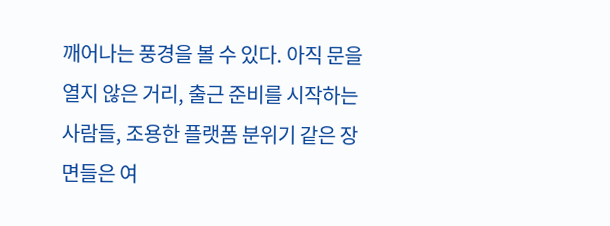깨어나는 풍경을 볼 수 있다. 아직 문을 열지 않은 거리, 출근 준비를 시작하는 사람들, 조용한 플랫폼 분위기 같은 장면들은 여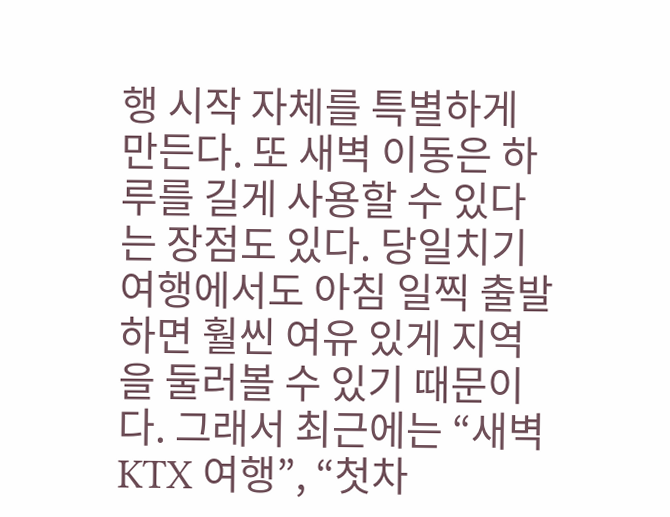행 시작 자체를 특별하게 만든다. 또 새벽 이동은 하루를 길게 사용할 수 있다는 장점도 있다. 당일치기 여행에서도 아침 일찍 출발하면 훨씬 여유 있게 지역을 둘러볼 수 있기 때문이다. 그래서 최근에는 “새벽 KTX 여행”, “첫차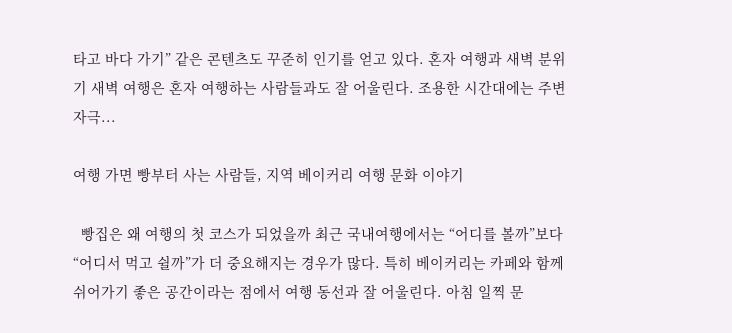타고 바다 가기” 같은 콘텐츠도 꾸준히 인기를 얻고 있다. 혼자 여행과 새벽 분위기 새벽 여행은 혼자 여행하는 사람들과도 잘 어울린다. 조용한 시간대에는 주변 자극...

여행 가면 빵부터 사는 사람들, 지역 베이커리 여행 문화 이야기

  빵집은 왜 여행의 첫 코스가 되었을까 최근 국내여행에서는 “어디를 볼까”보다 “어디서 먹고 쉴까”가 더 중요해지는 경우가 많다. 특히 베이커리는 카페와 함께 쉬어가기 좋은 공간이라는 점에서 여행 동선과 잘 어울린다. 아침 일찍 문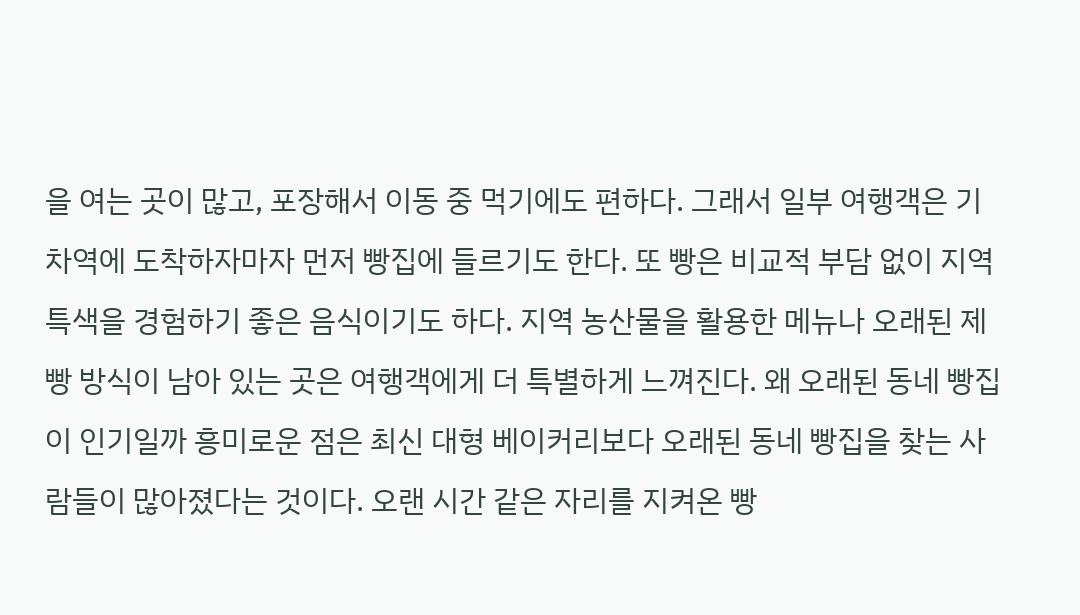을 여는 곳이 많고, 포장해서 이동 중 먹기에도 편하다. 그래서 일부 여행객은 기차역에 도착하자마자 먼저 빵집에 들르기도 한다. 또 빵은 비교적 부담 없이 지역 특색을 경험하기 좋은 음식이기도 하다. 지역 농산물을 활용한 메뉴나 오래된 제빵 방식이 남아 있는 곳은 여행객에게 더 특별하게 느껴진다. 왜 오래된 동네 빵집이 인기일까 흥미로운 점은 최신 대형 베이커리보다 오래된 동네 빵집을 찾는 사람들이 많아졌다는 것이다. 오랜 시간 같은 자리를 지켜온 빵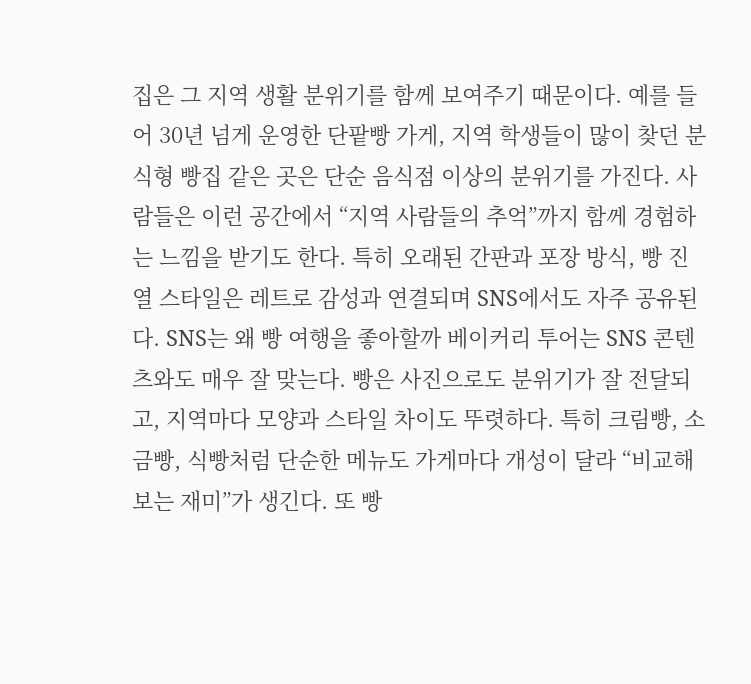집은 그 지역 생활 분위기를 함께 보여주기 때문이다. 예를 들어 30년 넘게 운영한 단팥빵 가게, 지역 학생들이 많이 찾던 분식형 빵집 같은 곳은 단순 음식점 이상의 분위기를 가진다. 사람들은 이런 공간에서 “지역 사람들의 추억”까지 함께 경험하는 느낌을 받기도 한다. 특히 오래된 간판과 포장 방식, 빵 진열 스타일은 레트로 감성과 연결되며 SNS에서도 자주 공유된다. SNS는 왜 빵 여행을 좋아할까 베이커리 투어는 SNS 콘텐츠와도 매우 잘 맞는다. 빵은 사진으로도 분위기가 잘 전달되고, 지역마다 모양과 스타일 차이도 뚜렷하다. 특히 크림빵, 소금빵, 식빵처럼 단순한 메뉴도 가게마다 개성이 달라 “비교해보는 재미”가 생긴다. 또 빵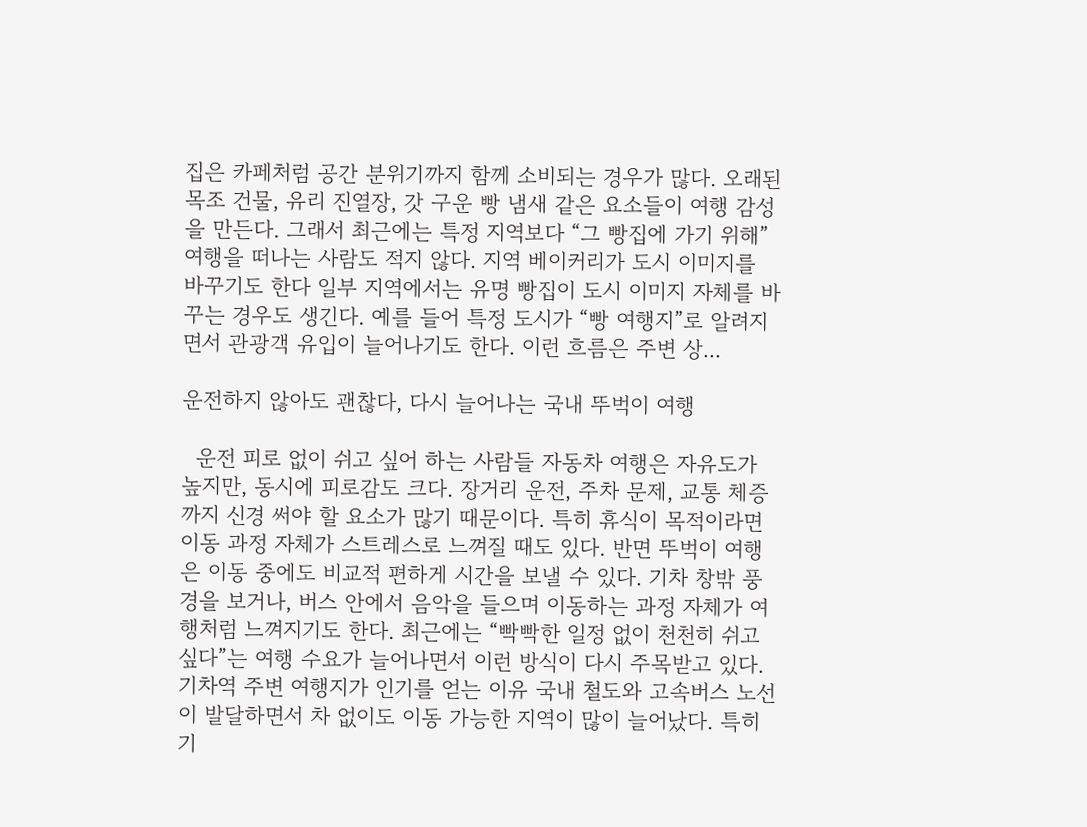집은 카페처럼 공간 분위기까지 함께 소비되는 경우가 많다. 오래된 목조 건물, 유리 진열장, 갓 구운 빵 냄새 같은 요소들이 여행 감성을 만든다. 그래서 최근에는 특정 지역보다 “그 빵집에 가기 위해” 여행을 떠나는 사람도 적지 않다. 지역 베이커리가 도시 이미지를 바꾸기도 한다 일부 지역에서는 유명 빵집이 도시 이미지 자체를 바꾸는 경우도 생긴다. 예를 들어 특정 도시가 “빵 여행지”로 알려지면서 관광객 유입이 늘어나기도 한다. 이런 흐름은 주변 상...

운전하지 않아도 괜찮다, 다시 늘어나는 국내 뚜벅이 여행

  운전 피로 없이 쉬고 싶어 하는 사람들 자동차 여행은 자유도가 높지만, 동시에 피로감도 크다. 장거리 운전, 주차 문제, 교통 체증까지 신경 써야 할 요소가 많기 때문이다. 특히 휴식이 목적이라면 이동 과정 자체가 스트레스로 느껴질 때도 있다. 반면 뚜벅이 여행은 이동 중에도 비교적 편하게 시간을 보낼 수 있다. 기차 창밖 풍경을 보거나, 버스 안에서 음악을 들으며 이동하는 과정 자체가 여행처럼 느껴지기도 한다. 최근에는 “빡빡한 일정 없이 천천히 쉬고 싶다”는 여행 수요가 늘어나면서 이런 방식이 다시 주목받고 있다. 기차역 주변 여행지가 인기를 얻는 이유 국내 철도와 고속버스 노선이 발달하면서 차 없이도 이동 가능한 지역이 많이 늘어났다. 특히 기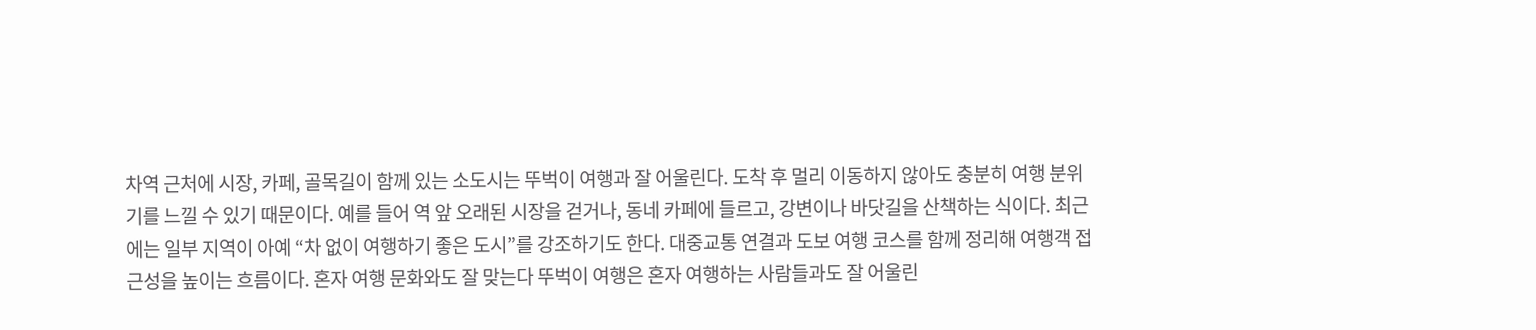차역 근처에 시장, 카페, 골목길이 함께 있는 소도시는 뚜벅이 여행과 잘 어울린다. 도착 후 멀리 이동하지 않아도 충분히 여행 분위기를 느낄 수 있기 때문이다. 예를 들어 역 앞 오래된 시장을 걷거나, 동네 카페에 들르고, 강변이나 바닷길을 산책하는 식이다. 최근에는 일부 지역이 아예 “차 없이 여행하기 좋은 도시”를 강조하기도 한다. 대중교통 연결과 도보 여행 코스를 함께 정리해 여행객 접근성을 높이는 흐름이다. 혼자 여행 문화와도 잘 맞는다 뚜벅이 여행은 혼자 여행하는 사람들과도 잘 어울린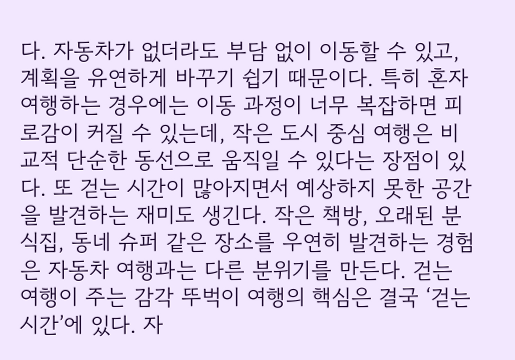다. 자동차가 없더라도 부담 없이 이동할 수 있고, 계획을 유연하게 바꾸기 쉽기 때문이다. 특히 혼자 여행하는 경우에는 이동 과정이 너무 복잡하면 피로감이 커질 수 있는데, 작은 도시 중심 여행은 비교적 단순한 동선으로 움직일 수 있다는 장점이 있다. 또 걷는 시간이 많아지면서 예상하지 못한 공간을 발견하는 재미도 생긴다. 작은 책방, 오래된 분식집, 동네 슈퍼 같은 장소를 우연히 발견하는 경험은 자동차 여행과는 다른 분위기를 만든다. 걷는 여행이 주는 감각 뚜벅이 여행의 핵심은 결국 ‘걷는 시간’에 있다. 자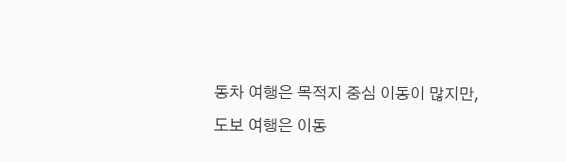동차 여행은 목적지 중심 이동이 많지만, 도보 여행은 이동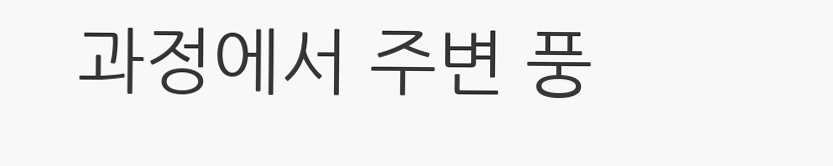과정에서 주변 풍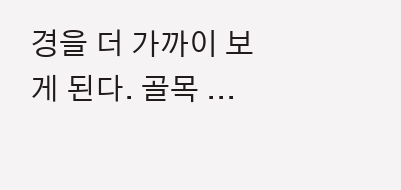경을 더 가까이 보게 된다. 골목 ...